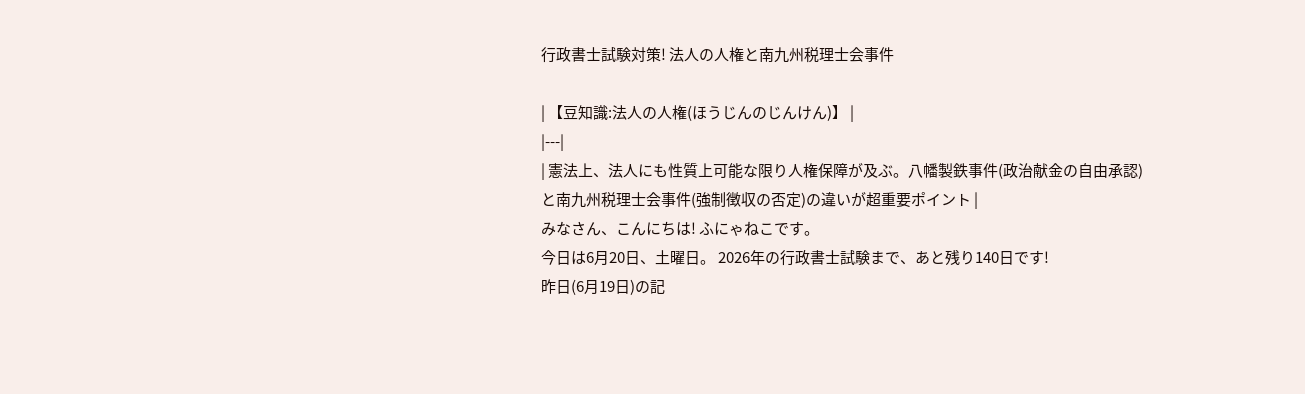行政書士試験対策! 法人の人権と南九州税理士会事件

| 【豆知識:法人の人権(ほうじんのじんけん)】 |
|---|
| 憲法上、法人にも性質上可能な限り人権保障が及ぶ。八幡製鉄事件(政治献金の自由承認)と南九州税理士会事件(強制徴収の否定)の違いが超重要ポイント |
みなさん、こんにちは! ふにゃねこです。
今日は6月20日、土曜日。 2026年の行政書士試験まで、あと残り140日です!
昨日(6月19日)の記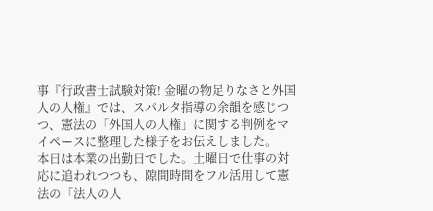事『行政書士試験対策! 金曜の物足りなさと外国人の人権』では、スパルタ指導の余韻を感じつつ、憲法の「外国人の人権」に関する判例をマイペースに整理した様子をお伝えしました。
本日は本業の出勤日でした。土曜日で仕事の対応に追われつつも、隙間時間をフル活用して憲法の「法人の人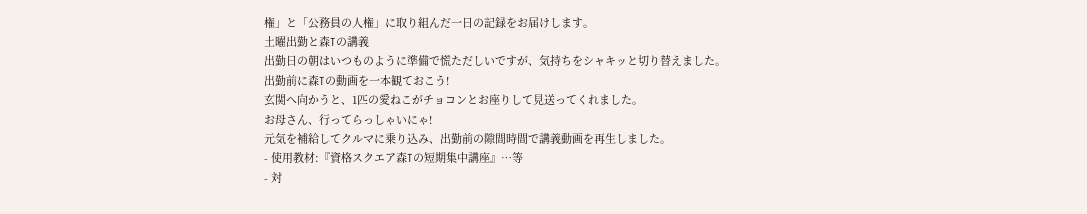権」と「公務員の人権」に取り組んだ一日の記録をお届けします。
土曜出勤と森Tの講義
出勤日の朝はいつものように準備で慌ただしいですが、気持ちをシャキッと切り替えました。
出勤前に森Tの動画を一本観ておこう!
玄関へ向かうと、1匹の愛ねこがチョコンとお座りして見送ってくれました。
お母さん、行ってらっしゃいにゃ!
元気を補給してクルマに乗り込み、出勤前の隙間時間で講義動画を再生しました。
- 使用教材:『資格スクエア森Tの短期集中講座』…等
- 対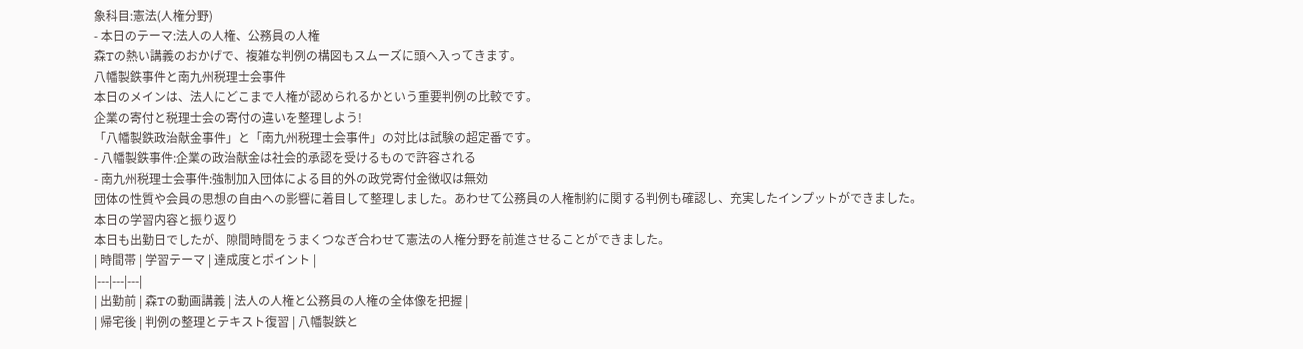象科目:憲法(人権分野)
- 本日のテーマ:法人の人権、公務員の人権
森Tの熱い講義のおかげで、複雑な判例の構図もスムーズに頭へ入ってきます。
八幡製鉄事件と南九州税理士会事件
本日のメインは、法人にどこまで人権が認められるかという重要判例の比較です。
企業の寄付と税理士会の寄付の違いを整理しよう!
「八幡製鉄政治献金事件」と「南九州税理士会事件」の対比は試験の超定番です。
- 八幡製鉄事件:企業の政治献金は社会的承認を受けるもので許容される
- 南九州税理士会事件:強制加入団体による目的外の政党寄付金徴収は無効
団体の性質や会員の思想の自由への影響に着目して整理しました。あわせて公務員の人権制約に関する判例も確認し、充実したインプットができました。
本日の学習内容と振り返り
本日も出勤日でしたが、隙間時間をうまくつなぎ合わせて憲法の人権分野を前進させることができました。
| 時間帯 | 学習テーマ | 達成度とポイント |
|---|---|---|
| 出勤前 | 森Tの動画講義 | 法人の人権と公務員の人権の全体像を把握 |
| 帰宅後 | 判例の整理とテキスト復習 | 八幡製鉄と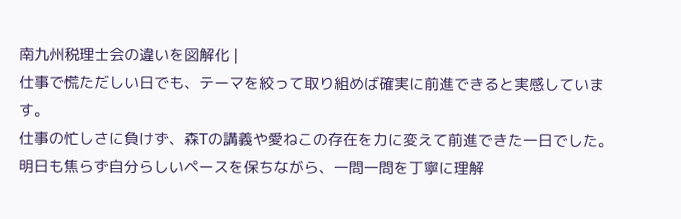南九州税理士会の違いを図解化 |
仕事で慌ただしい日でも、テーマを絞って取り組めば確実に前進できると実感しています。
仕事の忙しさに負けず、森Tの講義や愛ねこの存在を力に変えて前進できた一日でした。明日も焦らず自分らしいペースを保ちながら、一問一問を丁寧に理解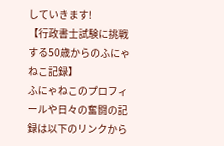していきます!
【行政書士試験に挑戦する50歳からのふにゃねこ記録】
ふにゃねこのプロフィールや日々の奮闘の記録は以下のリンクから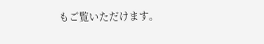もご覧いただけます。